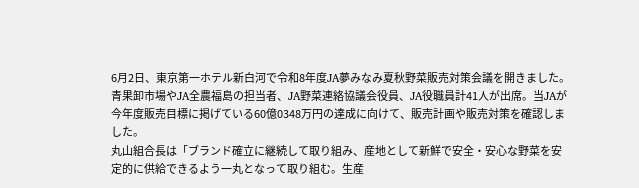6月2日、東京第一ホテル新白河で令和8年度JA夢みなみ夏秋野菜販売対策会議を開きました。青果卸市場やJA全農福島の担当者、JA野菜連絡協議会役員、JA役職員計41人が出席。当JAが今年度販売目標に掲げている60億0348万円の達成に向けて、販売計画や販売対策を確認しました。
丸山組合長は「ブランド確立に継続して取り組み、産地として新鮮で安全・安心な野菜を安定的に供給できるよう一丸となって取り組む。生産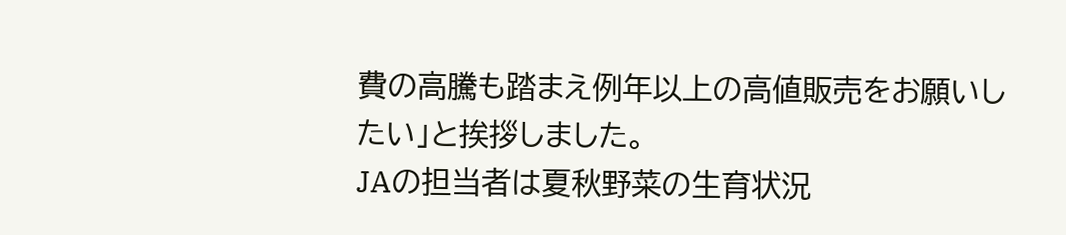費の高騰も踏まえ例年以上の高値販売をお願いしたい」と挨拶しました。
JAの担当者は夏秋野菜の生育状況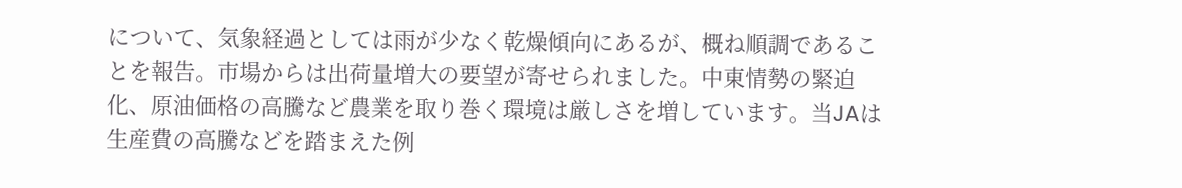について、気象経過としては雨が少なく乾燥傾向にあるが、概ね順調であることを報告。市場からは出荷量増大の要望が寄せられました。中東情勢の緊迫化、原油価格の高騰など農業を取り巻く環境は厳しさを増しています。当JAは生産費の高騰などを踏まえた例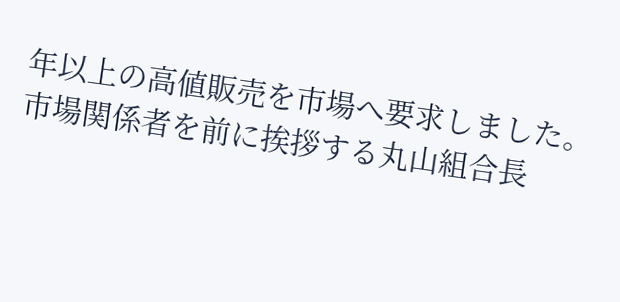年以上の高値販売を市場へ要求しました。
市場関係者を前に挨拶する丸山組合長